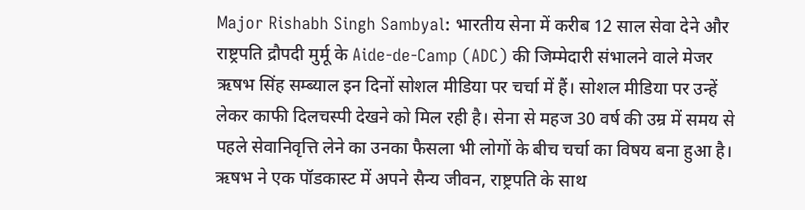Major Rishabh Singh Sambyal: भारतीय सेना में करीब 12 साल सेवा देने और राष्ट्रपति द्रौपदी मुर्मू के Aide-de-Camp (ADC) की जिम्मेदारी संभालने वाले मेजर ऋषभ सिंह सम्ब्याल इन दिनों सोशल मीडिया पर चर्चा में हैं। सोशल मीडिया पर उन्हें लेकर काफी दिलचस्पी देखने को मिल रही है। सेना से महज 30 वर्ष की उम्र में समय से पहले सेवानिवृत्ति लेने का उनका फैसला भी लोगों के बीच चर्चा का विषय बना हुआ है।
ऋषभ ने एक पॉडकास्ट में अपने सैन्य जीवन, राष्ट्रपति के साथ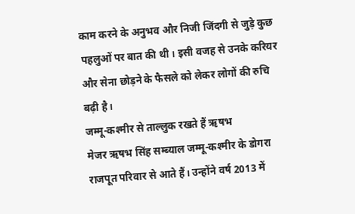काम करने के अनुभव और निजी जिंदगी से जुड़े कुछ पहलुओं पर बात की थी। इसी वजह से उनके करियर और सेना छोड़ने के फैसले को लेकर लोगों की रुचि बढ़ी है।
जम्मू-कश्मीर से ताल्लुक रखते हैं ऋषभ
मेजर ऋषभ सिंह सम्ब्याल जम्मू-कश्मीर के डोगरा राजपूत परिवार से आते हैं। उन्होंने वर्ष 2013 में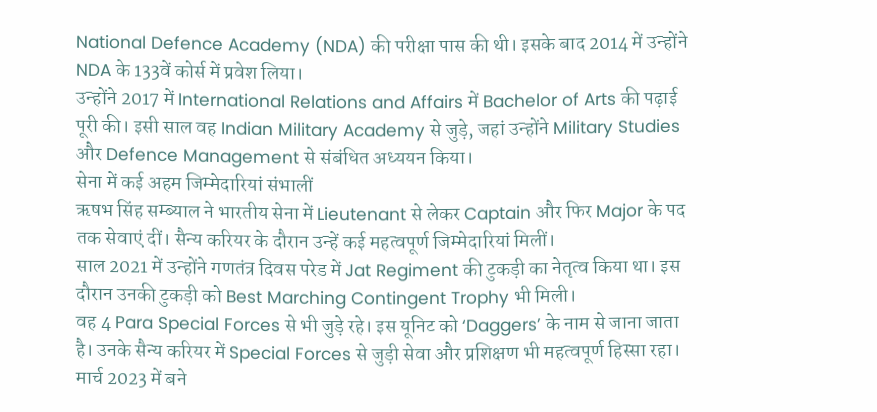National Defence Academy (NDA) की परीक्षा पास की थी। इसके बाद 2014 में उन्होंने NDA के 133वें कोर्स में प्रवेश लिया।
उन्होंने 2017 में International Relations and Affairs में Bachelor of Arts की पढ़ाई पूरी की। इसी साल वह Indian Military Academy से जुड़े, जहां उन्होंने Military Studies और Defence Management से संबंधित अध्ययन किया।
सेना में कई अहम जिम्मेदारियां संभालीं
ऋषभ सिंह सम्ब्याल ने भारतीय सेना में Lieutenant से लेकर Captain और फिर Major के पद तक सेवाएं दीं। सैन्य करियर के दौरान उन्हें कई महत्वपूर्ण जिम्मेदारियां मिलीं।
साल 2021 में उन्होंने गणतंत्र दिवस परेड में Jat Regiment की टुकड़ी का नेतृत्व किया था। इस दौरान उनकी टुकड़ी को Best Marching Contingent Trophy भी मिली।
वह 4 Para Special Forces से भी जुड़े रहे। इस यूनिट को ‘Daggers’ के नाम से जाना जाता है। उनके सैन्य करियर में Special Forces से जुड़ी सेवा और प्रशिक्षण भी महत्वपूर्ण हिस्सा रहा।
मार्च 2023 में बने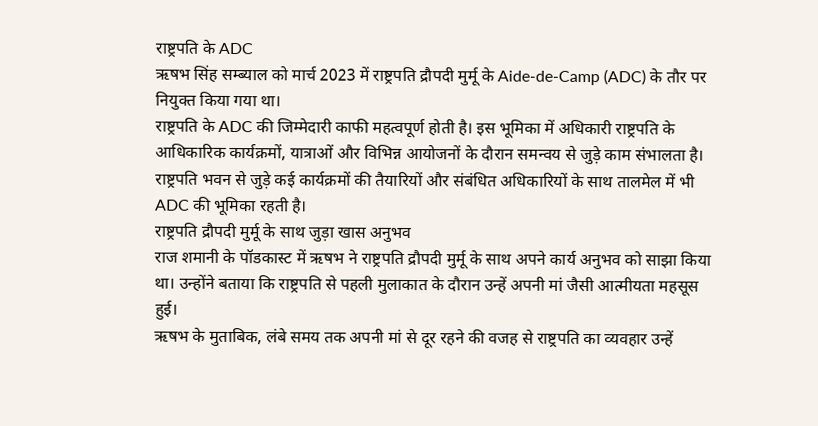राष्ट्रपति के ADC
ऋषभ सिंह सम्ब्याल को मार्च 2023 में राष्ट्रपति द्रौपदी मुर्मू के Aide-de-Camp (ADC) के तौर पर नियुक्त किया गया था।
राष्ट्रपति के ADC की जिम्मेदारी काफी महत्वपूर्ण होती है। इस भूमिका में अधिकारी राष्ट्रपति के आधिकारिक कार्यक्रमों, यात्राओं और विभिन्न आयोजनों के दौरान समन्वय से जुड़े काम संभालता है। राष्ट्रपति भवन से जुड़े कई कार्यक्रमों की तैयारियों और संबंधित अधिकारियों के साथ तालमेल में भी ADC की भूमिका रहती है।
राष्ट्रपति द्रौपदी मुर्मू के साथ जुड़ा खास अनुभव
राज शमानी के पॉडकास्ट में ऋषभ ने राष्ट्रपति द्रौपदी मुर्मू के साथ अपने कार्य अनुभव को साझा किया था। उन्होंने बताया कि राष्ट्रपति से पहली मुलाकात के दौरान उन्हें अपनी मां जैसी आत्मीयता महसूस हुई।
ऋषभ के मुताबिक, लंबे समय तक अपनी मां से दूर रहने की वजह से राष्ट्रपति का व्यवहार उन्हें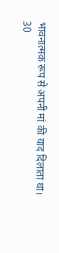भावनात्मक रूप से अपनी मां की याद दिलाता था।
30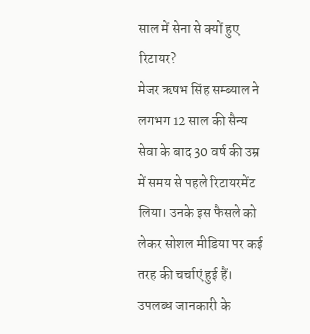साल में सेना से क्यों हुए रिटायर?
मेजर ऋषभ सिंह सम्ब्याल ने लगभग 12 साल की सैन्य सेवा के बाद 30 वर्ष की उम्र में समय से पहले रिटायरमेंट लिया। उनके इस फैसले को लेकर सोशल मीडिया पर कई तरह की चर्चाएं हुई हैं।
उपलब्ध जानकारी के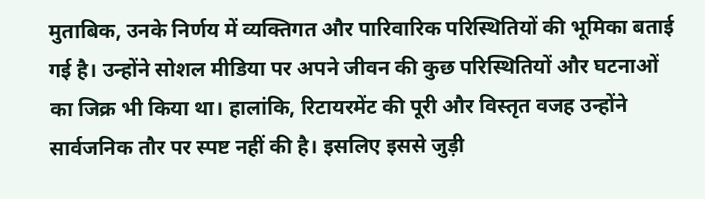मुताबिक, उनके निर्णय में व्यक्तिगत और पारिवारिक परिस्थितियों की भूमिका बताई गई है। उन्होंने सोशल मीडिया पर अपने जीवन की कुछ परिस्थितियों और घटनाओं का जिक्र भी किया था। हालांकि, रिटायरमेंट की पूरी और विस्तृत वजह उन्होंने सार्वजनिक तौर पर स्पष्ट नहीं की है। इसलिए इससे जुड़ी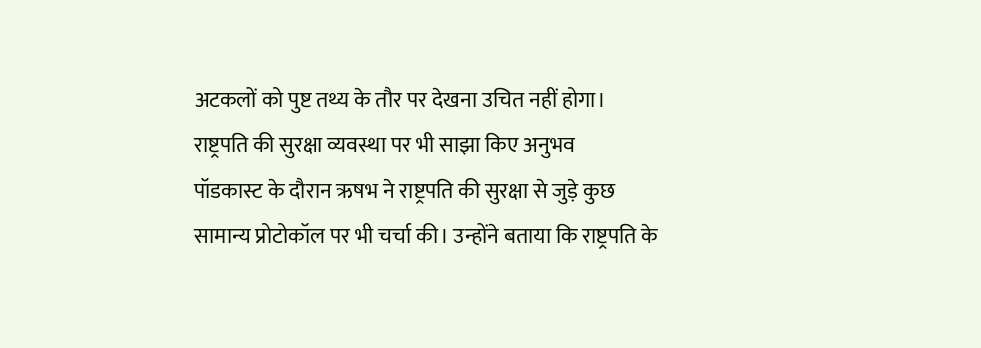अटकलों को पुष्ट तथ्य के तौर पर देखना उचित नहीं होगा।
राष्ट्रपति की सुरक्षा व्यवस्था पर भी साझा किए अनुभव
पॉडकास्ट के दौरान ऋषभ ने राष्ट्रपति की सुरक्षा से जुड़े कुछ सामान्य प्रोटोकॉल पर भी चर्चा की। उन्होंने बताया कि राष्ट्रपति के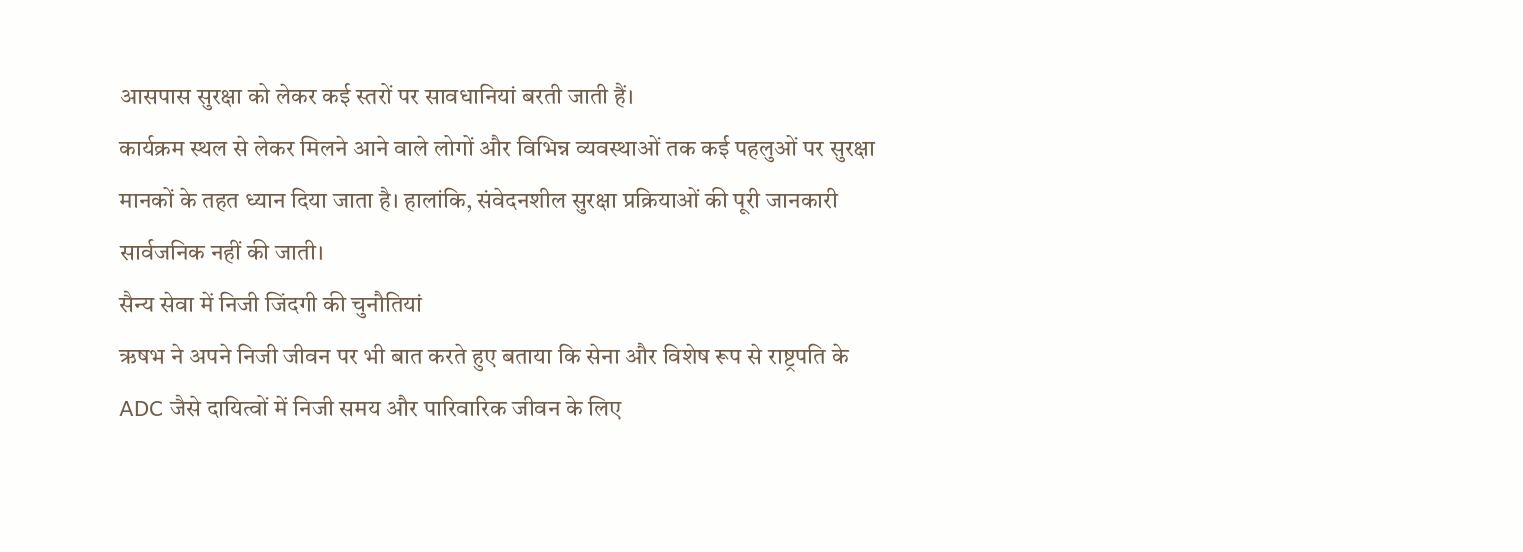आसपास सुरक्षा को लेकर कई स्तरों पर सावधानियां बरती जाती हैं।
कार्यक्रम स्थल से लेकर मिलने आने वाले लोगों और विभिन्न व्यवस्थाओं तक कई पहलुओं पर सुरक्षा मानकों के तहत ध्यान दिया जाता है। हालांकि, संवेदनशील सुरक्षा प्रक्रियाओं की पूरी जानकारी सार्वजनिक नहीं की जाती।
सैन्य सेवा में निजी जिंदगी की चुनौतियां
ऋषभ ने अपने निजी जीवन पर भी बात करते हुए बताया कि सेना और विशेष रूप से राष्ट्रपति के ADC जैसे दायित्वों में निजी समय और पारिवारिक जीवन के लिए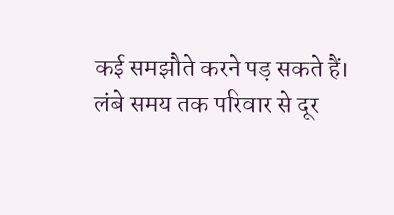कई समझौते करने पड़ सकते हैं।
लंबे समय तक परिवार से दूर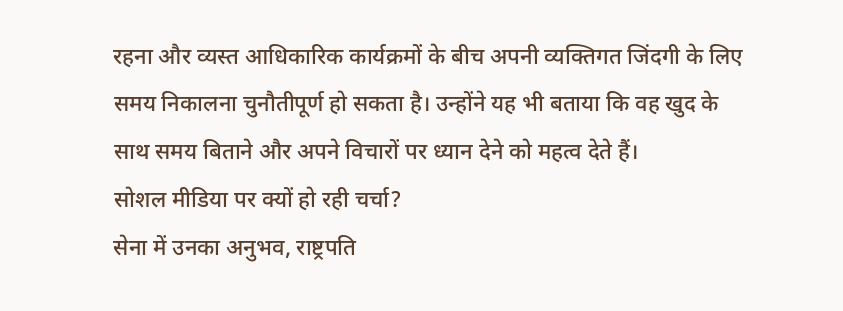रहना और व्यस्त आधिकारिक कार्यक्रमों के बीच अपनी व्यक्तिगत जिंदगी के लिए समय निकालना चुनौतीपूर्ण हो सकता है। उन्होंने यह भी बताया कि वह खुद के साथ समय बिताने और अपने विचारों पर ध्यान देने को महत्व देते हैं।
सोशल मीडिया पर क्यों हो रही चर्चा?
सेना में उनका अनुभव, राष्ट्रपति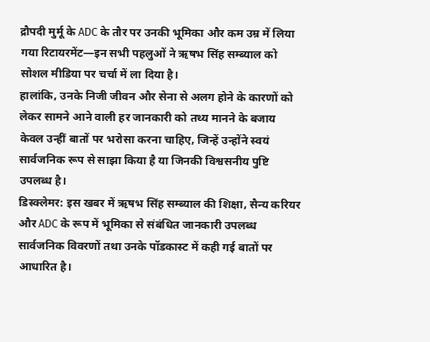द्रौपदी मुर्मू के ADC के तौर पर उनकी भूमिका और कम उम्र में लिया गया रिटायरमेंट—इन सभी पहलुओं ने ऋषभ सिंह सम्ब्याल को सोशल मीडिया पर चर्चा में ला दिया है।
हालांकि, उनके निजी जीवन और सेना से अलग होने के कारणों को लेकर सामने आने वाली हर जानकारी को तथ्य मानने के बजाय केवल उन्हीं बातों पर भरोसा करना चाहिए, जिन्हें उन्होंने स्वयं सार्वजनिक रूप से साझा किया है या जिनकी विश्वसनीय पुष्टि उपलब्ध है।
डिस्क्लेमर: इस खबर में ऋषभ सिंह सम्ब्याल की शिक्षा, सैन्य करियर और ADC के रूप में भूमिका से संबंधित जानकारी उपलब्ध सार्वजनिक विवरणों तथा उनके पॉडकास्ट में कही गई बातों पर आधारित है।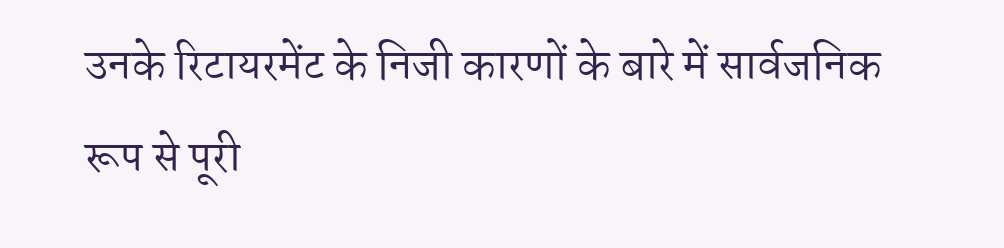उनके रिटायरमेंट के निजी कारणों के बारे में सार्वजनिक रूप से पूरी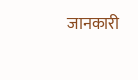जानकारी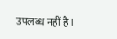उपलब्ध नहीं है।